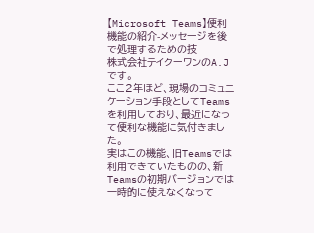【Microsoft Teams】便利機能の紹介-メッセージを後で処理するための技
株式会社テイクーワンのA.Jです。
ここ2年ほど、現場のコミュニケーション手段としてTeamsを利用しており、最近になって便利な機能に気付きました。
実はこの機能、旧Teamsでは利用できていたものの、新Teamsの初期バージョンでは一時的に使えなくなって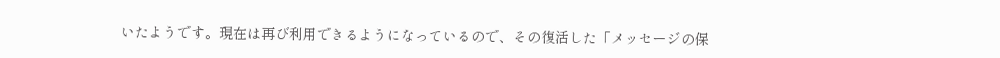いたようです。現在は再び利用できるようになっているので、その復活した「メッセージの保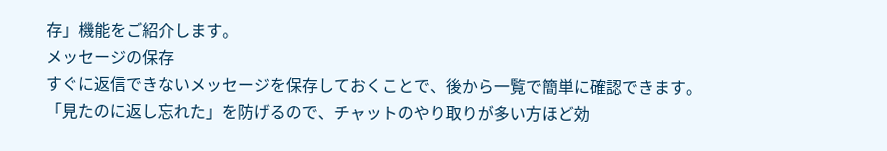存」機能をご紹介します。
メッセージの保存
すぐに返信できないメッセージを保存しておくことで、後から一覧で簡単に確認できます。
「見たのに返し忘れた」を防げるので、チャットのやり取りが多い方ほど効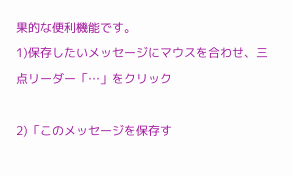果的な便利機能です。
1)保存したいメッセージにマウスを合わせ、三点リーダー「…」をクリック

2)「このメッセージを保存す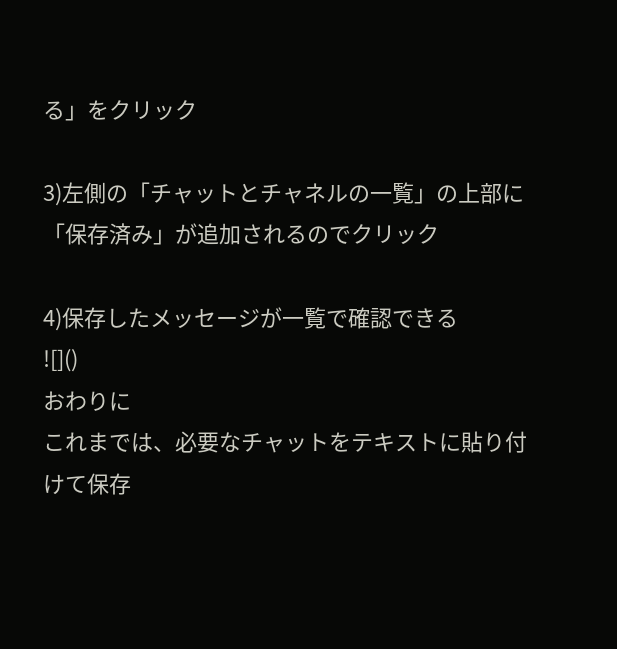る」をクリック

3)左側の「チャットとチャネルの一覧」の上部に「保存済み」が追加されるのでクリック

4)保存したメッセージが一覧で確認できる
![]()
おわりに
これまでは、必要なチャットをテキストに貼り付けて保存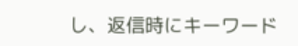し、返信時にキーワード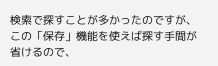検索で探すことが多かったのですが、この「保存」機能を使えば探す手間が省けるので、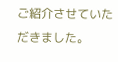ご紹介させていただきました。